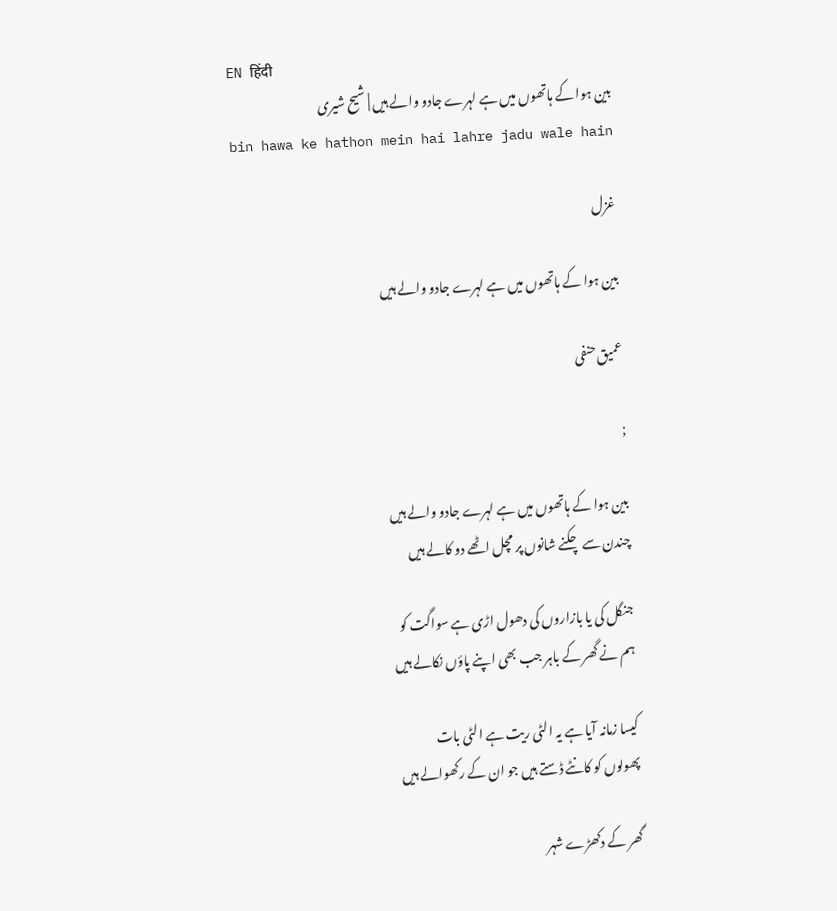EN हिंदी
بین ہوا کے ہاتھوں میں ہے لہرے جادو والے ہیں | شیح شیری
bin hawa ke hathon mein hai lahre jadu wale hain

غزل

بین ہوا کے ہاتھوں میں ہے لہرے جادو والے ہیں

عمیق حنفی

;

بین ہوا کے ہاتھوں میں ہے لہرے جادو والے ہیں
چندن سے چکنے شانوں پر مچل اٹھے دو کالے ہیں

جنگل کی یا بازاروں کی دھول اڑی ہے سواگت کو
ہم نے گھر کے باہر جب بھی اپنے پاؤں نکالے ہیں

کیسا زمانہ آیا ہے یہ الٹی ریت ہے الٹی بات
پھولوں کو کانٹے ڈستے ہیں جو ان کے رکھوالے ہیں

گھر کے دکھڑے شہر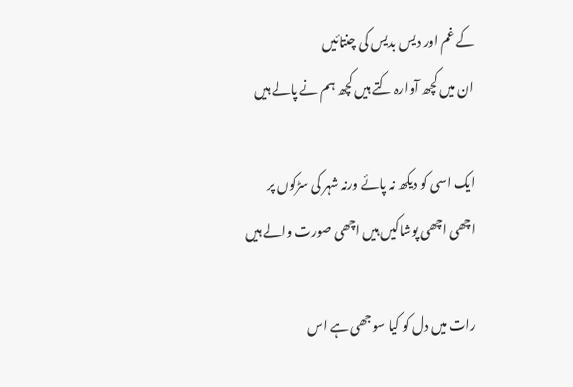کے غم اور دیس بدیس کی چنتائیں
ان میں کچھ آوارہ کتے ہیں کچھ ہم نے پالے ہیں

ایک اسی کو دیکھ نہ پائے ورنہ شہر کی سڑکوں پر
اچھی اچھی پوشاکیں ہیں اچھی صورت والے ہیں

رات میں دل کو کیا سوجھی ہے اس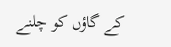کے گاؤں کو چلنے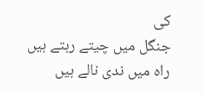کی
جنگل میں چیتے رہتے ہیں راہ میں ندی نالے ہیں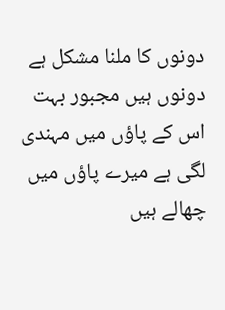دونوں کا ملنا مشکل ہے دونوں ہیں مجبور بہت
اس کے پاؤں میں مہندی لگی ہے میرے پاؤں میں چھالے ہیں